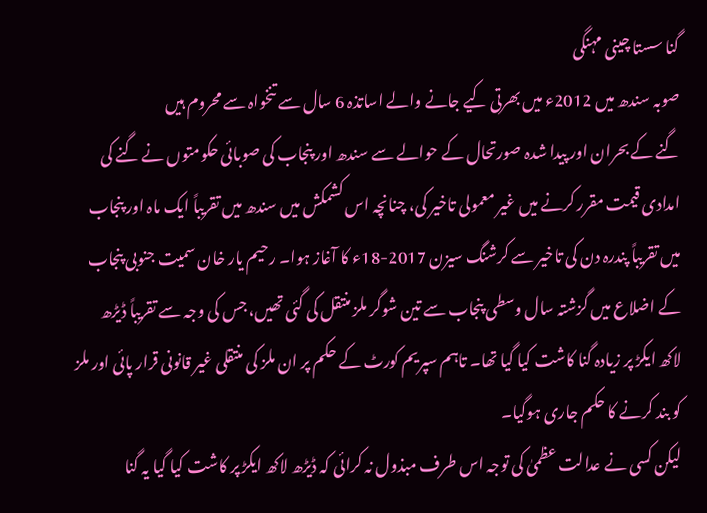گنا سستا چینی مہنگی
صوبہ سندھ میں 2012ء میں بھرتی کیے جانے والے اساتذہ 6 سال سے تنخواہ سے محروم ہیں
گنے کے بحران اور پیدا شدہ صورتحال کے حوالے سے سندھ اور پنجاب کی صوبائی حکومتوں نے گنے کی امدادی قیمت مقرر کرنے میں غیر معمولی تاخیر کی، چنانچہ اس کشمکش میں سندھ میں تقریباً ایک ماہ اور پنجاب میں تقریباً پندرہ دن کی تاخیر سے کرشنگ سیزن 2017-18ء کا آغاز ہوا۔ رحیم یار خان سمیت جنوبی پنجاب کے اضلاع میں گزشتہ سال وسطی پنجاب سے تین شوگر ملز منتقل کی گئی تھیں، جس کی وجہ سے تقریباً ڈیڑھ لاکھ ایکڑ پر زیادہ گنا کاشت کیا گیا تھا۔ تاہم سپریم کورٹ کے حکم پر ان ملز کی منتقلی غیر قانونی قرار پائی اور ملز کو بند کرنے کا حکم جاری ہوگیا۔
لیکن کسی نے عدالت عظمیٰ کی توجہ اس طرف مبذول نہ کرائی کہ ڈیڑھ لاکھ ایکڑ پر کاشت کیا گیا یہ گنا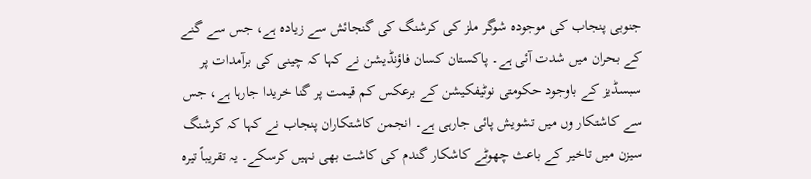جنوبی پنجاب کی موجودہ شوگر ملز کی کرشنگ کی گنجائش سے زیادہ ہے، جس سے گنے کے بحران میں شدت آئی ہے۔ پاکستان کسان فاؤنڈیشن نے کہا کہ چینی کی برآمدات پر سبسڈیز کے باوجود حکومتی نوٹیفکیشن کے برعکس کم قیمت پر گنا خریدا جارہا ہے، جس سے کاشتکار وں میں تشویش پائی جارہی ہے۔ انجمن کاشتکاران پنجاب نے کہا کہ کرشنگ سیزن میں تاخیر کے باعث چھوٹے کاشکار گندم کی کاشت بھی نہیں کرسکے۔ یہ تقریباً تیرہ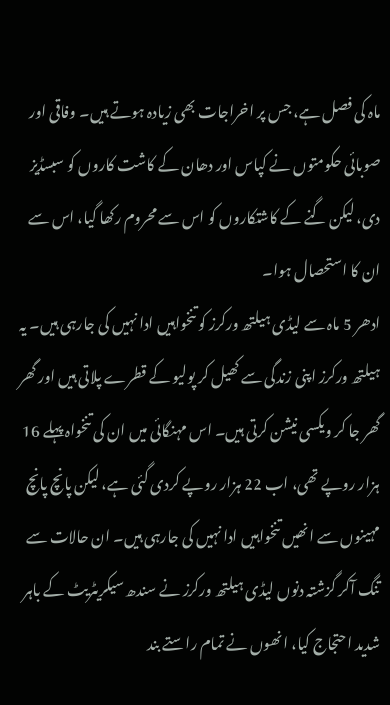ماہ کی فصل ہے، جس پر اخراجات بھی زیادہ ہوتے ہیں۔ وفاقی اور صوبائی حکومتوں نے کپاس اور دھان کے کاشت کاروں کو سبسڈیز دی، لیکن گنے کے کاشتکاروں کو اس سے محروم رکھا گیا، اس سے ان کا استحصال ہوا۔
ادھر 5 ماہ سے لیڈی ہیلتھ ورکرز کو تنخواہیں ادا نہیں کی جارہی ہیں۔ یہ ہیلتھ ورکرز اپنی زندگی سے کھیل کر پولیو کے قطرے پلاتی ہیں اور گھر گھر جا کر ویکسی نیشن کرتی ہیں۔ اس مہنگائی میں ان کی تنخواہ پہلے 16 ہزار روپے تھی، اب 22 ہزار روپے کردی گئی ہے، لیکن پانچ پانچ مہینوں سے انھیں تنخواہیں ادا نہیں کی جارہی ہیں۔ ان حالات سے تنگ آکر گزشتہ دنوں لیڈی ہیلتھ ورکرز نے سندھ سیکریٹریٹ کے باہر شدید احتجاج کیا، انھوں نے تمام راستے بند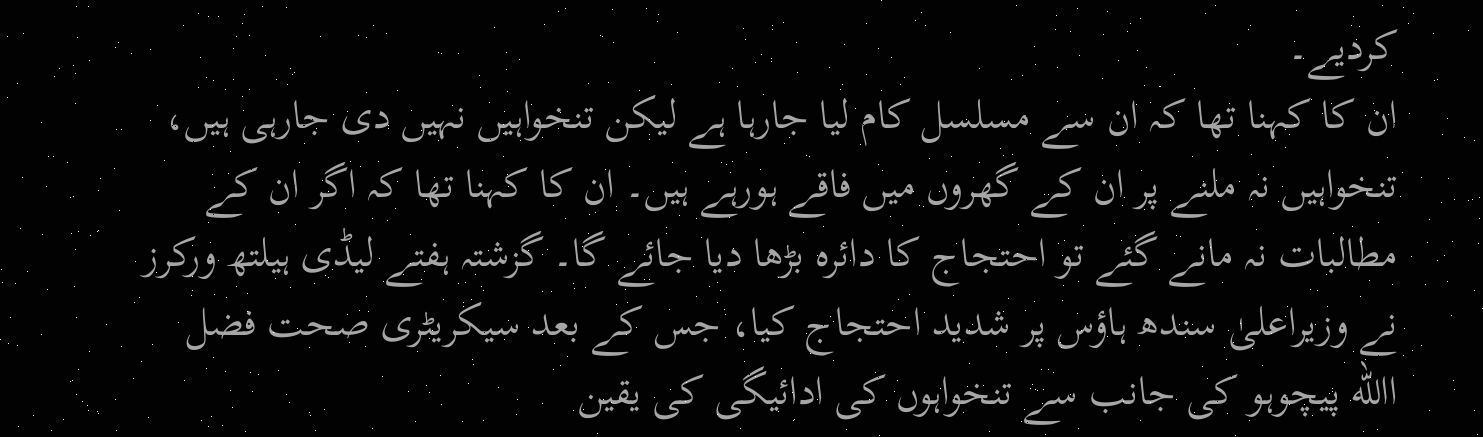کردیے۔
ان کا کہنا تھا کہ ان سے مسلسل کام لیا جارہا ہے لیکن تنخواہیں نہیں دی جارہی ہیں، تنخواہیں نہ ملنے پر ان کے گھروں میں فاقے ہورہے ہیں۔ ان کا کہنا تھا کہ اگر ان کے مطالبات نہ مانے گئے تو احتجاج کا دائرہ بڑھا دیا جائے گا۔ گزشتہ ہفتے لیڈی ہیلتھ ورکرز نے وزیراعلیٰ سندھ ہاؤس پر شدید احتجاج کیا، جس کے بعد سیکریٹری صحت فضل االله پیچوہو کی جانب سے تنخواہوں کی ادائیگی کی یقین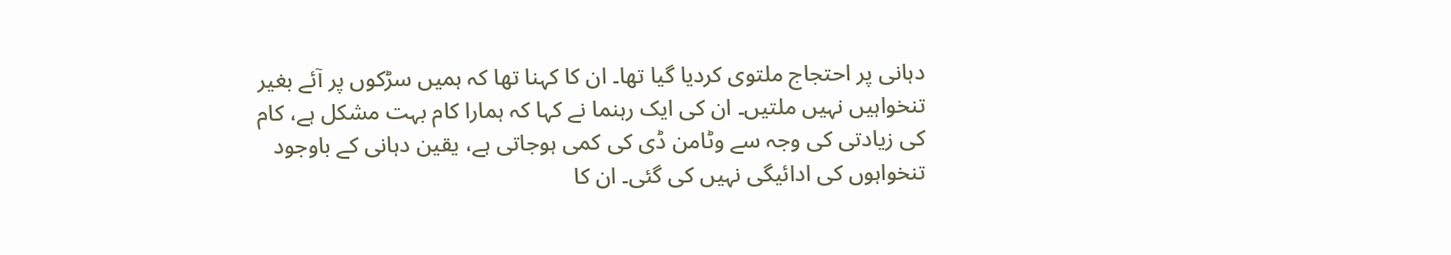دہانی پر احتجاج ملتوی کردیا گیا تھا۔ ان کا کہنا تھا کہ ہمیں سڑکوں پر آئے بغیر تنخواہیں نہیں ملتیں۔ ان کی ایک رہنما نے کہا کہ ہمارا کام بہت مشکل ہے، کام کی زیادتی کی وجہ سے وٹامن ڈی کی کمی ہوجاتی ہے، یقین دہانی کے باوجود تنخواہوں کی ادائیگی نہیں کی گئی۔ ان کا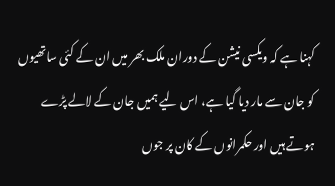کہنا ہے کہ ویکسی نیشن کے دوران ملک بھر میں ان کے کئی ساتھیوں کو جان سے مار دیا گیا ہے، اس لیے ہمیں جان کے لالے پڑے ہوتے ہیں اور حکمرانوں کے کان پر جوں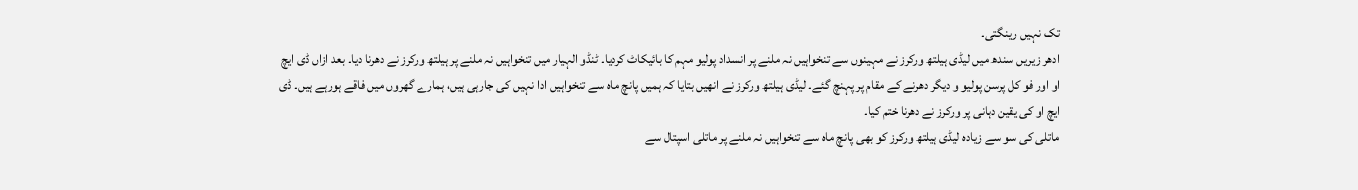تک نہیں رینگتی۔
ادھر زیریں سندھ میں لیڈی ہیلتھ ورکرز نے مہینوں سے تنخواہیں نہ ملنے پر انسداد پولیو مہم کا بائیکاٹ کردیا۔ ٹنڈو الہیار میں تنخواہیں نہ ملنے پر ہیلتھ ورکرز نے دھرنا دیا۔ بعد ازاں ڈی ایچ او اور فو کل پرسن پولیو و دیگر دھرنے کے مقام پر پہنچ گئے۔ لیڈی ہیلتھ ورکرز نے انھیں بتایا کہ ہمیں پانچ ماہ سے تنخواہیں ادا نہیں کی جارہی ہیں، ہمارے گھروں میں فاقے ہورہے ہیں۔ ڈی ایچ او کی یقین دہانی پر ورکرز نے دھرنا ختم کیا۔
ماتلی کی سو سے زیادہ لیڈی ہیلتھ ورکرز کو بھی پانچ ماہ سے تنخواہیں نہ ملنے پر ماتلی اسپتال سے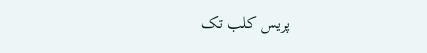پریس کلب تک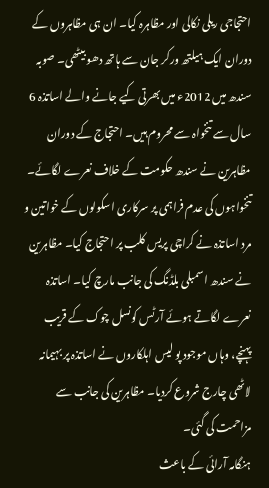احتجاجی ریلی نکالی اور مظاہرہ کیا۔ ان ہی مظاہروں کے دوران ایک ہیلتھ ورکر جان سے ہاتھ دھو بیٹھی۔ صوبہ سندھ میں 2012ء میں بھرتی کیے جانے والے اساتذہ 6 سال سے تنخواہ سے محروم ہیں۔ احتجاج کے دوران مظاہرین نے سندھ حکومت کے خلاف نعرے لگائے۔ تنخواہوں کی عدم فراہمی پر سرکاری اسکولوں کے خواتین و مرد اساتذہ نے کراچی پریس کلب پر احتجاج کیا۔ مظاہرین نے سندھ اسمبلی بلڈنگ کی جانب مارچ کیا۔ اساتذہ نعرے لگاتے ہوئے آرٹس کونسل چوک کے قریب پہنچے، وہاں موجود پو لیس اہلکاروں نے اساتذہ پر بہیمانہ لاٹھی چارج شروع کردیا۔ مظاہرین کی جانب سے مزاحمت کی گئی۔
ہنگامہ آرائی کے باعث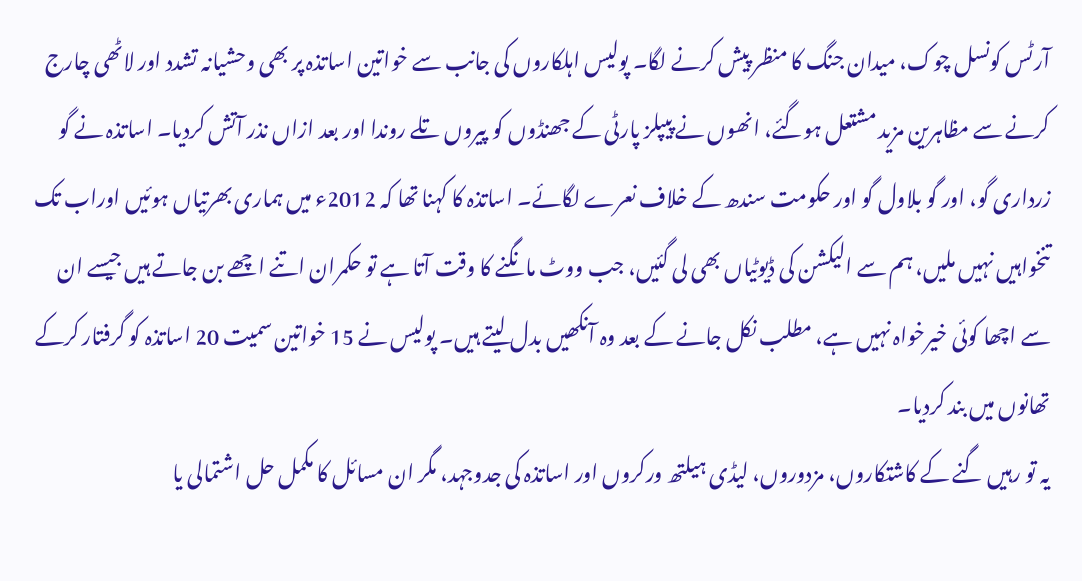آرٹس کونسل چوک، میدان جنگ کا منظر پیش کرنے لگا۔ پولیس اہلکاروں کی جانب سے خواتین اساتذہ پر بھی وحشیانہ تشدد اور لاٹھی چارج کرنے سے مظاہرین مزید مشتعل ہوگئے، انھوں نے پیپلز پارٹی کے جھنڈوں کو پیروں تلے روندا اور بعد ازاں نذر آتش کردیا۔ اساتذہ نے گو زرداری گو، اور گو بلاول گو اور حکومت سندھ کے خلاف نعرے لگائے۔ اساتذہ کا کہنا تھا کہ 2012ء میں ہماری بھرتیاں ہوئیں اوراب تک تنخواہیں نہیں ملیں، ہم سے الیکشن کی ڈیوٹیاں بھی لی گئیں، جب ووٹ مانگنے کا وقت آتا ہے تو حکمران اتنے اچھے بن جاتے ہیں جیسے ان سے اچھا کوئی خیرخواہ نہیں ہے، مطلب نکل جانے کے بعد وہ آنکھیں بدل لیتے ہیں۔ پولیس نے 15 خواتین سمیت 20 اساتذہ کو گرفتار کرکے تھانوں میں بند کردیا۔
یہ تو رہیں گنے کے کاشتکاروں، مزدوروں، لیڈی ہیلتھ ورکروں اور اساتذہ کی جدوجہد، مگر ان مسائل کا مکمل حل اشتمالی یا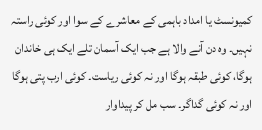کمیونسٹ یا امداد باہمی کے معاشرے کے سوا اور کوئی راستہ نہیں۔ وہ دن آنے والا ہے جب ایک آسمان تلے ایک ہی خاندان ہوگا، کوئی طبقہ ہوگا اور نہ کوئی ریاست۔ کوئی ارب پتی ہوگا اور نہ کوئی گداگر۔ سب مل کر پیداوار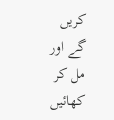کریں گے اور مل کر کھائیں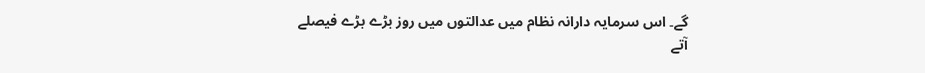گے۔ اس سرمایہ دارانہ نظام میں عدالتوں میں روز بڑے بڑے فیصلے آتے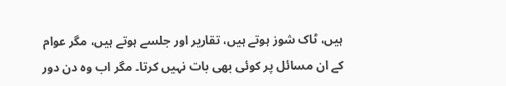ہیں، ٹاک شوز ہوتے ہیں، تقاریر اور جلسے ہوتے ہیں، مگر عوام کے ان مسائل پر کوئی بھی بات نہیں کرتا۔ مگر اب وہ دن دور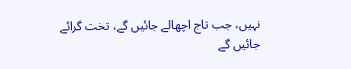نہیں، جب تاج اچھالے جائیں گے، تخت گرائے جائیں گے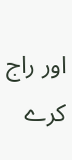اور راج کرے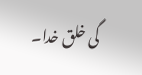گی خلق خدا۔